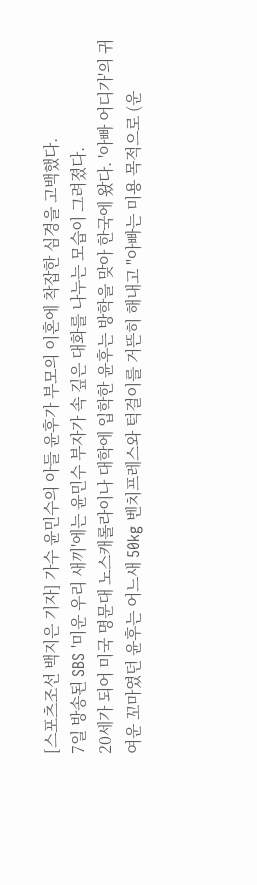[스포츠조선 백지은 기자] 가수 윤민수의 아들 윤후가 부모의 이혼에 착잡한 심경을 고백했다.
7일 방송된 SBS '미운 우리 새끼'에는 윤민수 부자가 속 깊은 대화를 나누는 모습이 그려졌다.
20세가 되어 미국 명문대 노스캐롤라이나 대학에 입학한 윤후는 방학을 맞아 한국에 왔다. '아빠 어디가'의 귀여운 꼬마였던 윤후는 어느새 50kg 벤치프레스와 턱걸이를 거뜬히 해내고 "아빠는 미용 목적으로 (운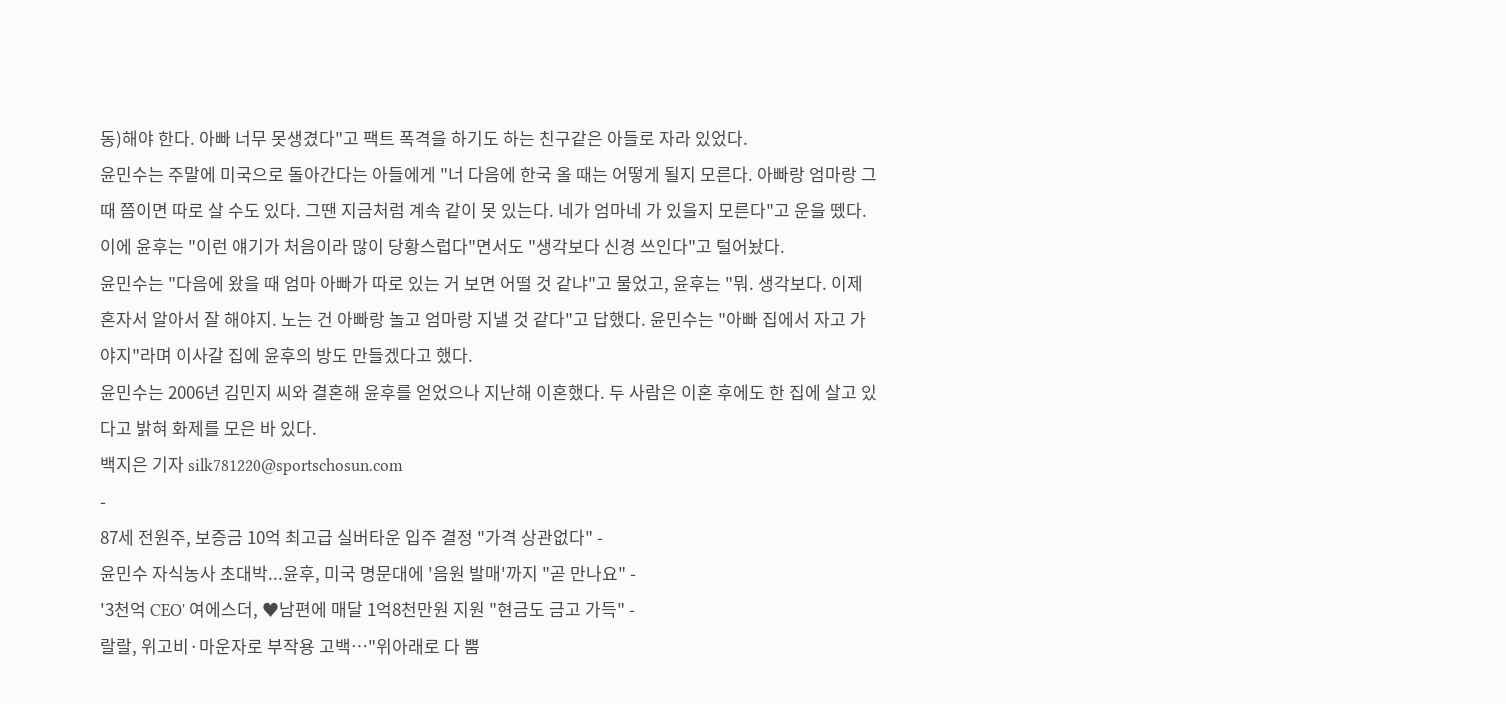동)해야 한다. 아빠 너무 못생겼다"고 팩트 폭격을 하기도 하는 친구같은 아들로 자라 있었다.
윤민수는 주말에 미국으로 돌아간다는 아들에게 "너 다음에 한국 올 때는 어떻게 될지 모른다. 아빠랑 엄마랑 그때 쯤이면 따로 살 수도 있다. 그땐 지금처럼 계속 같이 못 있는다. 네가 엄마네 가 있을지 모른다"고 운을 뗐다. 이에 윤후는 "이런 얘기가 처음이라 많이 당황스럽다"면서도 "생각보다 신경 쓰인다"고 털어놨다.
윤민수는 "다음에 왔을 때 엄마 아빠가 따로 있는 거 보면 어떨 것 같냐"고 물었고, 윤후는 "뭐. 생각보다. 이제 혼자서 알아서 잘 해야지. 노는 건 아빠랑 놀고 엄마랑 지낼 것 같다"고 답했다. 윤민수는 "아빠 집에서 자고 가야지"라며 이사갈 집에 윤후의 방도 만들겠다고 했다.
윤민수는 2006년 김민지 씨와 결혼해 윤후를 얻었으나 지난해 이혼했다. 두 사람은 이혼 후에도 한 집에 살고 있다고 밝혀 화제를 모은 바 있다.
백지은 기자 silk781220@sportschosun.com
-
87세 전원주, 보증금 10억 최고급 실버타운 입주 결정 "가격 상관없다" -
윤민수 자식농사 초대박...윤후, 미국 명문대에 '음원 발매'까지 "곧 만나요" -
'3천억 CEO' 여에스더, ♥남편에 매달 1억8천만원 지원 "현금도 금고 가득" -
랄랄, 위고비·마운자로 부작용 고백…"위아래로 다 뿜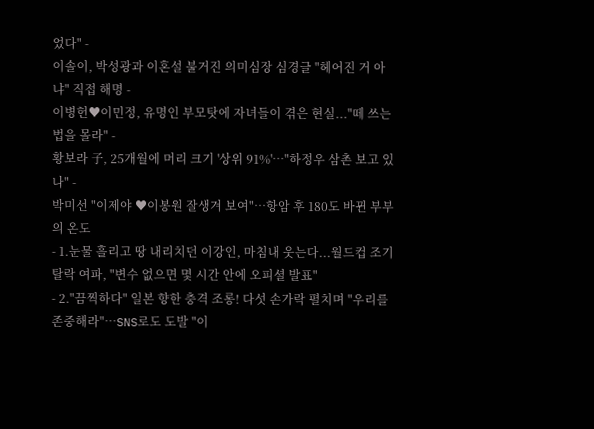었다" -
이솔이, 박성광과 이혼설 불거진 의미심장 심경글 "헤어진 거 아냐" 직접 해명 -
이병헌♥이민정, 유명인 부모탓에 자녀들이 겪은 현실..."떼 쓰는 법을 몰라" -
황보라 子, 25개월에 머리 크기 '상위 91%'…"하정우 삼촌 보고 있나" -
박미선 "이제야 ♥이봉원 잘생겨 보여"…항암 후 180도 바뀐 부부의 온도
- 1.눈물 흘리고 땅 내리치던 이강인, 마침내 웃는다...월드컵 조기탈락 여파, "변수 없으면 몇 시간 안에 오피셜 발표"
- 2."끔찍하다" 일본 향한 충격 조롱! 다섯 손가락 펼치며 "우리를 존중해라"…SNS로도 도발 "이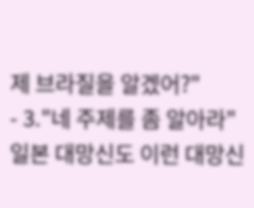제 브라질을 알겠어?"
- 3."네 주제를 좀 알아라" 일본 대망신도 이런 대망신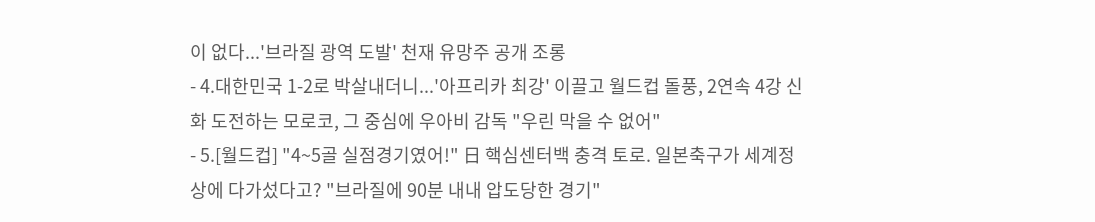이 없다...'브라질 광역 도발' 천재 유망주 공개 조롱
- 4.대한민국 1-2로 박살내더니...'아프리카 최강' 이끌고 월드컵 돌풍, 2연속 4강 신화 도전하는 모로코, 그 중심에 우아비 감독 "우린 막을 수 없어"
- 5.[월드컵] "4~5골 실점경기였어!" 日 핵심센터백 충격 토로. 일본축구가 세계정상에 다가섰다고? "브라질에 90분 내내 압도당한 경기"